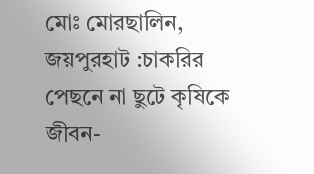মোঃ মোরছালিন, জয়পুরহাট :চাকরির পেছনে না ছুটে কৃষিকে জীবন-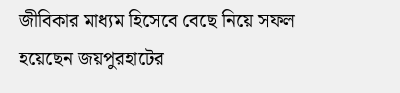জীবিকার মাধ্যম হিসেবে বেছে নিয়ে সফল হয়েছেন জয়পুরহাটের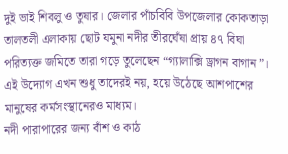দুই ভাই শিবলু ও তুষার। জেলার পাঁচবিবি উপজেলার কোকতাড়া তালতলী এলাকায় ছোট যমুনা নদীর তীরঘেঁষা প্রায় ৪৭ বিঘা পরিত্যক্ত জমিতে তারা গড়ে তুলেছেন “গ্যালাক্সি ড্রাগন বাগান”। এই উদ্যোগ এখন শুধু তাদেরই নয়, হয়ে উঠেছে আশপাশের মানুষের কর্মসংস্থানেরও মাধ্যম।
নদী পারাপারের জন্য বাঁশ ও কাঠ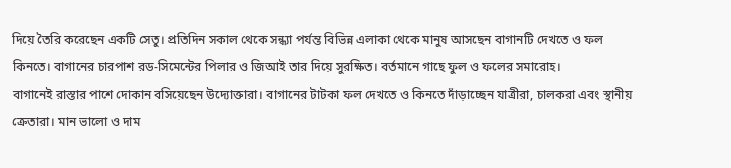দিয়ে তৈরি করেছেন একটি সেতু। প্রতিদিন সকাল থেকে সন্ধ্যা পর্যন্ত বিভিন্ন এলাকা থেকে মানুষ আসছেন বাগানটি দেখতে ও ফল কিনতে। বাগানের চারপাশ রড-সিমেন্টের পিলার ও জিআই তার দিয়ে সুরক্ষিত। বর্তমানে গাছে ফুল ও ফলের সমারোহ।
বাগানেই রাস্তার পাশে দোকান বসিয়েছেন উদ্যোক্তারা। বাগানের টাটকা ফল দেখতে ও কিনতে দাঁড়াচ্ছেন যাত্রীরা, চালকরা এবং স্থানীয় ক্রেতারা। মান ভালো ও দাম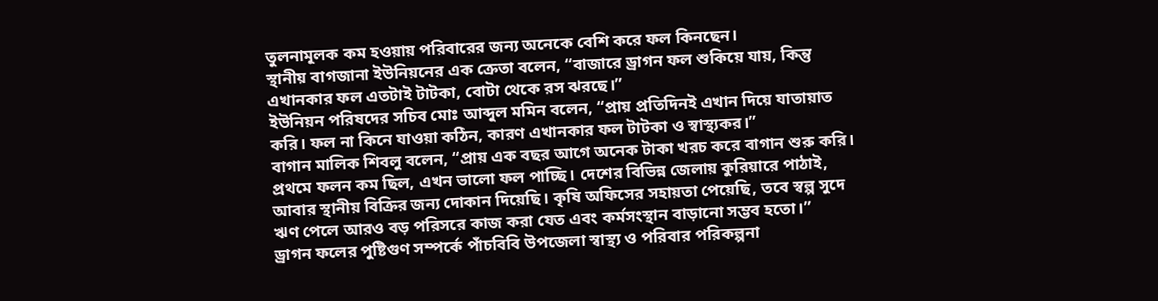তুলনামূলক কম হওয়ায় পরিবারের জন্য অনেকে বেশি করে ফল কিনছেন।
স্থানীয় বাগজানা ইউনিয়নের এক ক্রেতা বলেন, “বাজারে ড্রাগন ফল শুকিয়ে যায়, কিন্তু এখানকার ফল এতটাই টাটকা, বোটা থেকে রস ঝরছে।”
ইউনিয়ন পরিষদের সচিব মোঃ আব্দুল মমিন বলেন, “প্রায় প্রতিদিনই এখান দিয়ে যাতায়াত করি। ফল না কিনে যাওয়া কঠিন, কারণ এখানকার ফল টাটকা ও স্বাস্থ্যকর।”
বাগান মালিক শিবলু বলেন, “প্রায় এক বছর আগে অনেক টাকা খরচ করে বাগান শুরু করি। প্রথমে ফলন কম ছিল, এখন ভালো ফল পাচ্ছি। দেশের বিভিন্ন জেলায় কুরিয়ারে পাঠাই, আবার স্থানীয় বিক্রির জন্য দোকান দিয়েছি। কৃষি অফিসের সহায়তা পেয়েছি, তবে স্বল্প সুদে ঋণ পেলে আরও বড় পরিসরে কাজ করা যেত এবং কর্মসংস্থান বাড়ানো সম্ভব হতো।”
ড্রাগন ফলের পুষ্টিগুণ সম্পর্কে পাঁচবিবি উপজেলা স্বাস্থ্য ও পরিবার পরিকল্পনা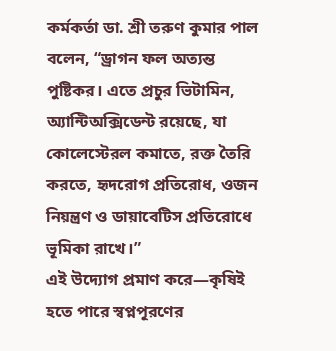কর্মকর্তা ডা. শ্রী তরুণ কুমার পাল বলেন, “ড্রাগন ফল অত্যন্ত পুষ্টিকর। এতে প্রচুর ভিটামিন, অ্যান্টিঅক্সিডেন্ট রয়েছে, যা কোলেস্টেরল কমাতে, রক্ত তৈরি করতে, হৃদরোগ প্রতিরোধ, ওজন নিয়ন্ত্রণ ও ডায়াবেটিস প্রতিরোধে ভূমিকা রাখে।”
এই উদ্যোগ প্রমাণ করে—কৃষিই হতে পারে স্বপ্নপূরণের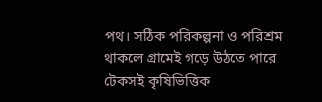পথ। সঠিক পরিকল্পনা ও পরিশ্রম থাকলে গ্রামেই গড়ে উঠতে পারে টেকসই কৃষিভিত্তিক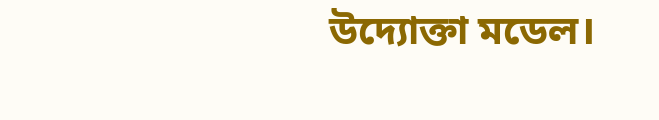উদ্যোক্তা মডেল।